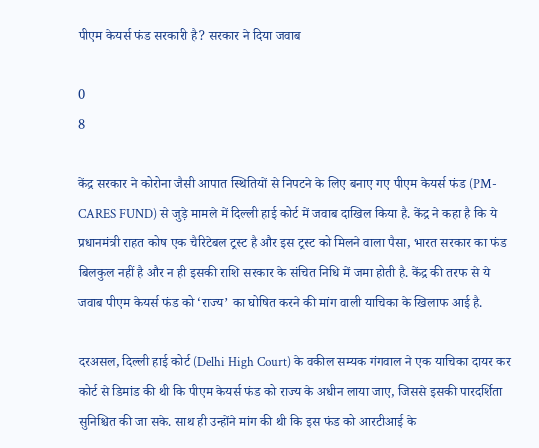पीएम केयर्स फंड सरकारी है? सरकार ने दिया जवाब

0
8

केंद्र सरकार ने कोरोना जैसी आपात स्थितियों से निपटने के लिए बनाए गए पीएम केयर्स फंड (PM-CARES FUND) से जुड़े मामले में दिल्ली हाई कोर्ट में जवाब दाखिल किया है. केंद्र ने कहा है कि ये प्रधानमंत्री राहत कोष एक चैरिटेबल ट्रस्ट है और इस ट्रस्ट को मिलने वाला पैसा, भारत सरकार का फंड बिलकुल नहीं है और न ही इसकी राशि सरकार के संचित निधि में जमा होती है. केंद्र की तरफ से ये जवाब पीएम केयर्स फंड को ‘राज्य’ का घोषित करने की मांग वाली याचिका के खिलाफ आई है.

दरअसल, दिल्ली हाई कोर्ट (Delhi High Court) के वकील सम्यक गंगवाल ने एक याचिका दायर कर कोर्ट से डिमांड की थी कि पीएम केयर्स फंड को राज्य के अधीन लाया जाए, जिससे इसकी पारदर्शिता सुनिश्चित की जा सके. साथ ही उन्होंने मांग की थी कि इस फंड को आरटीआई के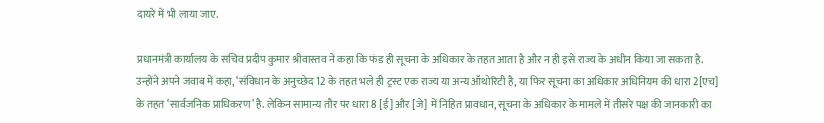दायरे में भी लाया जाए.

प्रधानमंत्री कार्यालय के सचिव प्रदीप कुमार श्रीवास्तव ने कहा कि फंड ही सूचना के अधिकार के तहत आता है और न ही इसे राज्य के अधीन किया जा सकता है. उन्होंने अपने जवाब में कहा, ‘संविधान के अनुच्छेद 12 के तहत भले ही ट्रस्ट एक राज्य या अन्य ऑथोरिटी है, या फिर सूचना का अधिकार अधिनियम की धारा 2[एच] के तहत ‘सार्वजनिक प्राधिकरण’ है. लेकिन सामान्य तौर पर धारा 8 [ई] और [जे] में निहित प्रावधान, सूचना के अधिकार के मामले में तीसरे पक्ष की जानकारी का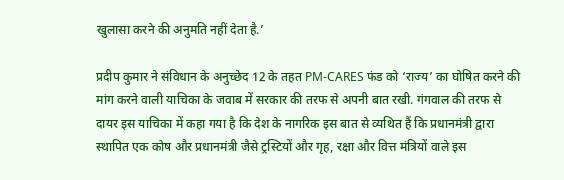खुलासा करने की अनुमति नहीं देता है.’

प्रदीप कुमार ने संविधान के अनुच्छेद 12 के तहत PM-CARES फंड को ‘राज्य’ का घोषित करने की मांग करने वाली याचिका के जवाब में सरकार की तरफ से अपनी बात रखी. गंगवाल की तरफ से दायर इस याचिका में कहा गया है कि देश के नागरिक इस बात से व्यथित हैं कि प्रधानमंत्री द्वारा स्थापित एक कोष और प्रधानमंत्री जैसे ट्रस्टियों और गृह, रक्षा और वित्त मंत्रियों वाले इस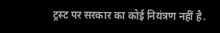ट्रस्ट पर सरकार का कोई नियंत्रण नहीं है.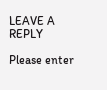LEAVE A REPLY

Please enter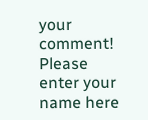your comment!
Please enter your name here